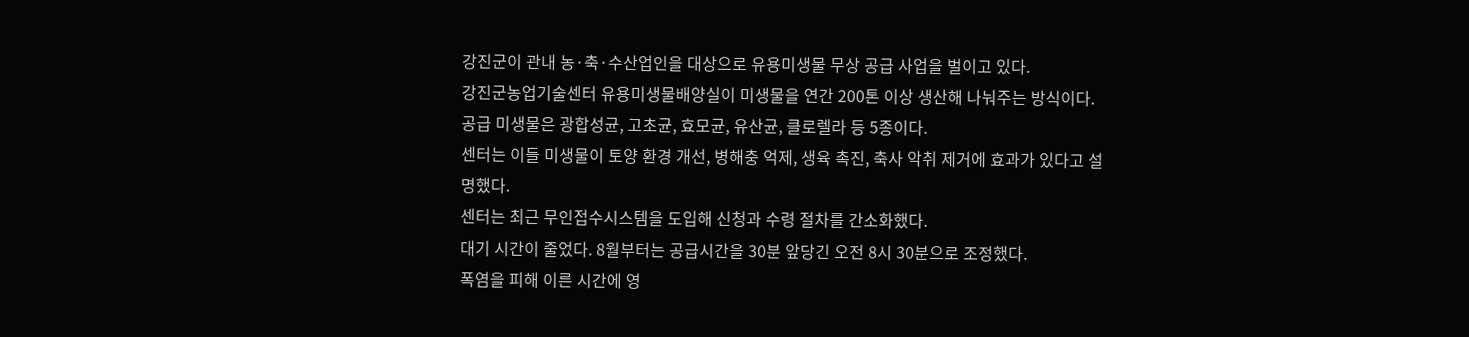강진군이 관내 농·축·수산업인을 대상으로 유용미생물 무상 공급 사업을 벌이고 있다.
강진군농업기술센터 유용미생물배양실이 미생물을 연간 200톤 이상 생산해 나눠주는 방식이다.
공급 미생물은 광합성균, 고초균, 효모균, 유산균, 클로렐라 등 5종이다.
센터는 이들 미생물이 토양 환경 개선, 병해충 억제, 생육 촉진, 축사 악취 제거에 효과가 있다고 설명했다.
센터는 최근 무인접수시스템을 도입해 신청과 수령 절차를 간소화했다.
대기 시간이 줄었다. 8월부터는 공급시간을 30분 앞당긴 오전 8시 30분으로 조정했다.
폭염을 피해 이른 시간에 영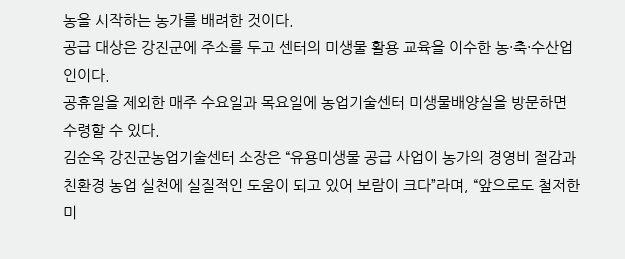농을 시작하는 농가를 배려한 것이다.
공급 대상은 강진군에 주소를 두고 센터의 미생물 활용 교육을 이수한 농·축·수산업인이다.
공휴일을 제외한 매주 수요일과 목요일에 농업기술센터 미생물배양실을 방문하면 수령할 수 있다.
김순옥 강진군농업기술센터 소장은 “유용미생물 공급 사업이 농가의 경영비 절감과 친환경 농업 실천에 실질적인 도움이 되고 있어 보람이 크다”라며, “앞으로도 철저한 미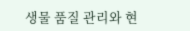생물 품질 관리와 현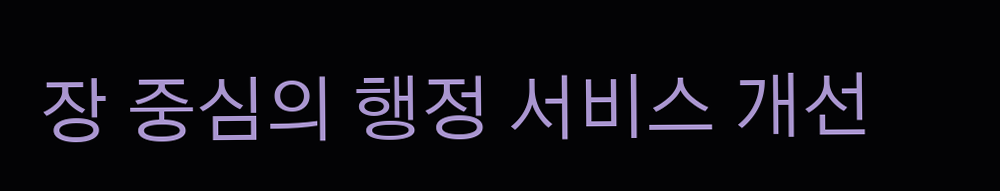장 중심의 행정 서비스 개선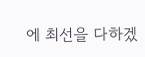에 최선을 다하겠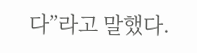다”라고 말했다.